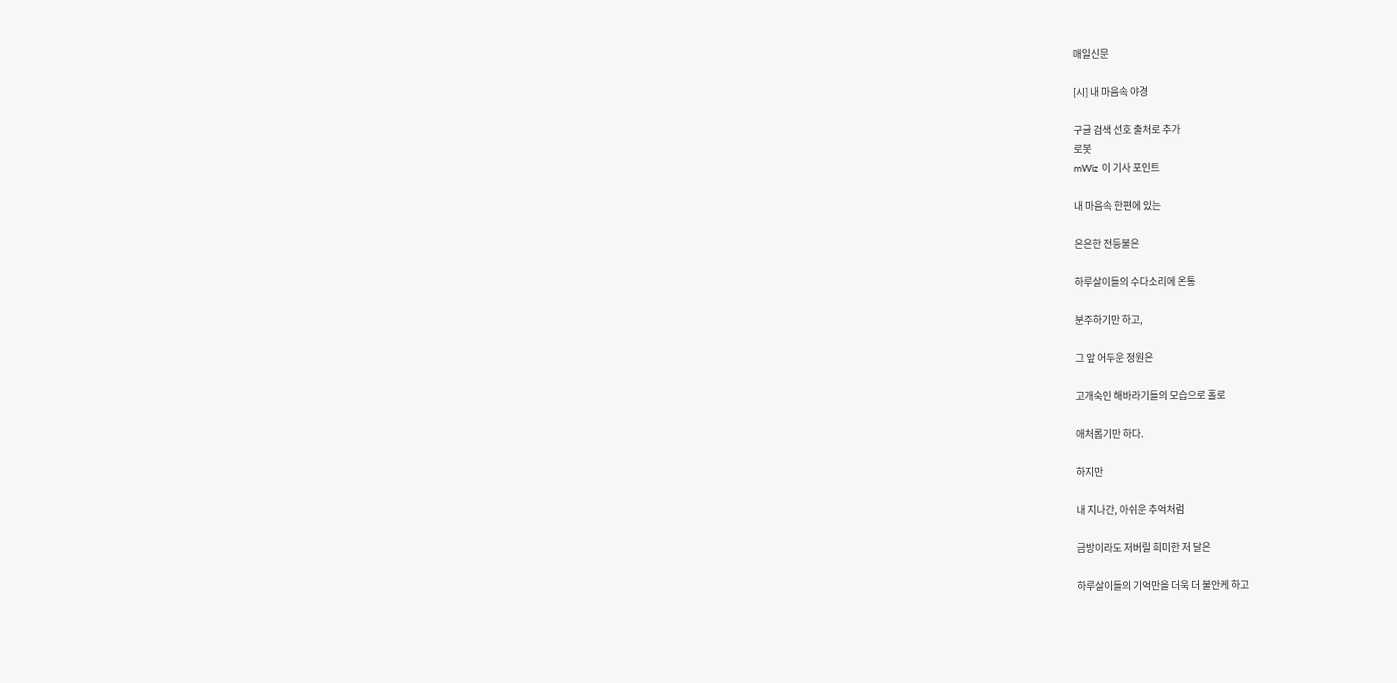매일신문

[시] 내 마음속 야경

구글 검색 선호 출처로 추가
로봇
mWiz 이 기사 포인트

내 마음속 한편에 있는

은은한 전등불은

하루살이들의 수다소리에 온통

분주하기만 하고,

그 앞 어두운 정원은

고개숙인 해바라기들의 모습으로 홀로

애처롭기만 하다.

하지만

내 지나간, 아쉬운 추억처럼

금방이라도 저버릴 희미한 저 달은

하루살이들의 기억만을 더욱 더 불안케 하고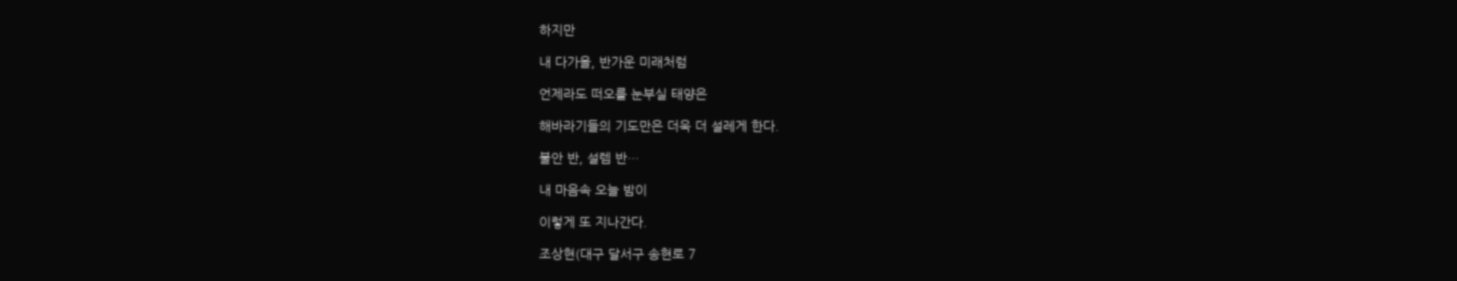하지만

내 다가올, 반가운 미래처럼

언제라도 떠오를 눈부실 태양은

해바라기들의 기도만은 더욱 더 설레게 한다.

불안 반, 설렘 반…

내 마음속 오늘 밤이

이렇게 또 지나간다.

조상현(대구 달서구 송현로 7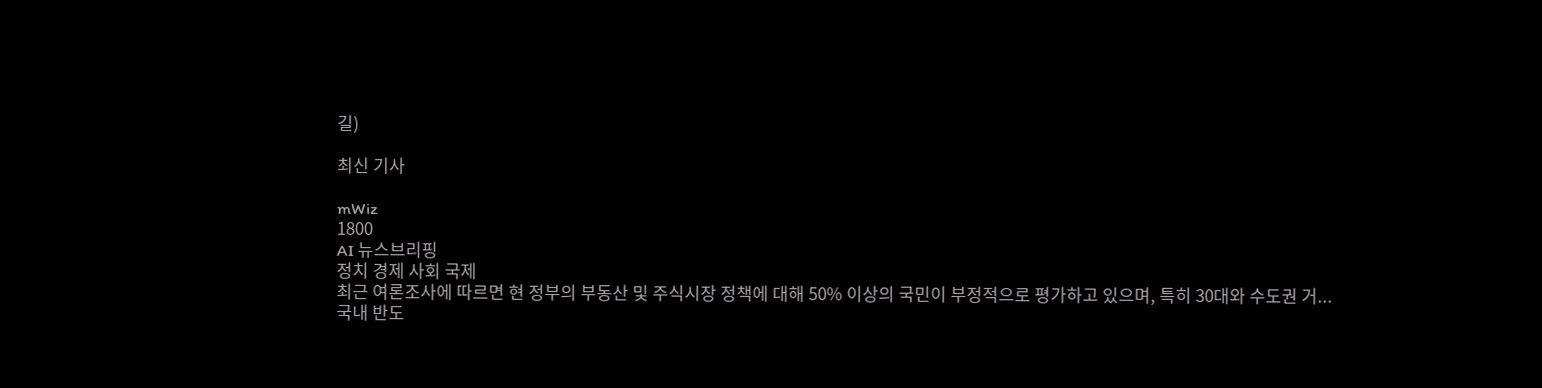길)

최신 기사

mWiz
1800
AI 뉴스브리핑
정치 경제 사회 국제
최근 여론조사에 따르면 현 정부의 부동산 및 주식시장 정책에 대해 50% 이상의 국민이 부정적으로 평가하고 있으며, 특히 30대와 수도권 거...
국내 반도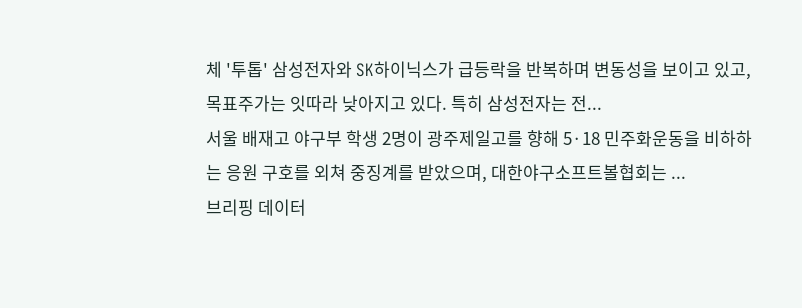체 '투톱' 삼성전자와 SK하이닉스가 급등락을 반복하며 변동성을 보이고 있고, 목표주가는 잇따라 낮아지고 있다. 특히 삼성전자는 전...
서울 배재고 야구부 학생 2명이 광주제일고를 향해 5·18 민주화운동을 비하하는 응원 구호를 외쳐 중징계를 받았으며, 대한야구소프트볼협회는 ...
브리핑 데이터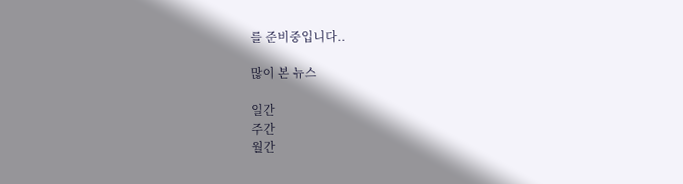를 준비중입니다..

많이 본 뉴스

일간
주간
월간